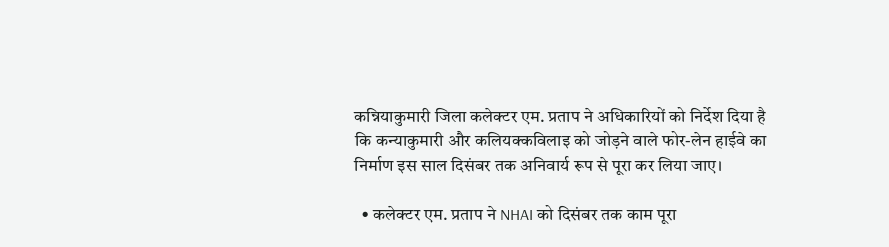कन्नियाकुमारी जिला कलेक्टर एम. प्रताप ने अधिकारियों को निर्देश दिया है कि कन्याकुमारी और कलियक्कविलाइ को जोड़ने वाले फोर-लेन हाईवे का निर्माण इस साल दिसंबर तक अनिवार्य रूप से पूरा कर लिया जाए।

  • कलेक्टर एम. प्रताप ने NHAI को दिसंबर तक काम पूरा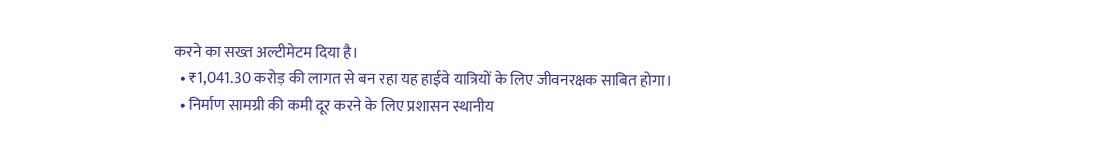करने का सख्त अल्टीमेटम दिया है।
  • ₹1,041.30 करोड़ की लागत से बन रहा यह हाईवे यात्रियों के लिए जीवनरक्षक साबित होगा।
  • निर्माण सामग्री की कमी दूर करने के लिए प्रशासन स्थानीय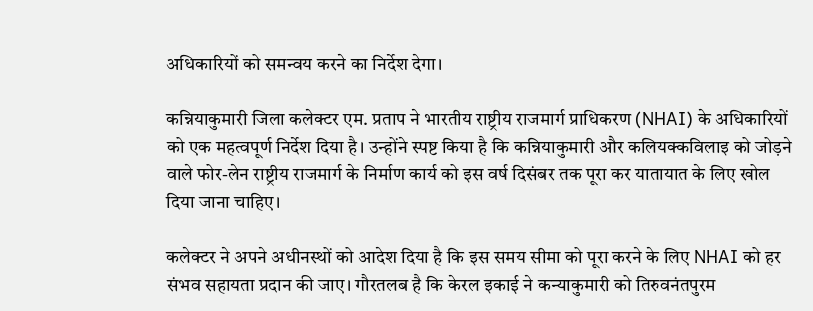अधिकारियों को समन्वय करने का निर्देश देगा।

कन्नियाकुमारी जिला कलेक्टर एम. प्रताप ने भारतीय राष्ट्रीय राजमार्ग प्राधिकरण (NHAI) के अधिकारियों को एक महत्वपूर्ण निर्देश दिया है। उन्होंने स्पष्ट किया है कि कन्नियाकुमारी और कलियक्कविलाइ को जोड़ने वाले फोर-लेन राष्ट्रीय राजमार्ग के निर्माण कार्य को इस वर्ष दिसंबर तक पूरा कर यातायात के लिए खोल दिया जाना चाहिए।

कलेक्टर ने अपने अधीनस्थों को आदेश दिया है कि इस समय सीमा को पूरा करने के लिए NHAI को हर संभव सहायता प्रदान की जाए। गौरतलब है कि केरल इकाई ने कन्याकुमारी को तिरुवनंतपुरम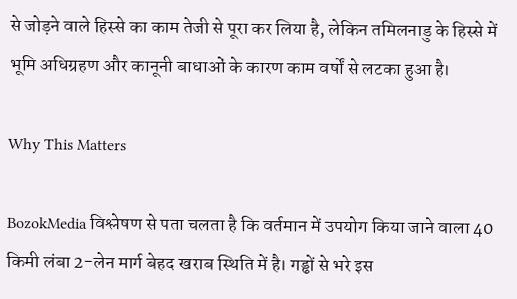से जोड़ने वाले हिस्से का काम तेजी से पूरा कर लिया है, लेकिन तमिलनाडु के हिस्से में भूमि अधिग्रहण और कानूनी बाधाओं के कारण काम वर्षों से लटका हुआ है।

Why This Matters

BozokMedia विश्लेषण से पता चलता है कि वर्तमान में उपयोग किया जाने वाला 40 किमी लंबा 2-लेन मार्ग बेहद खराब स्थिति में है। गड्ढों से भरे इस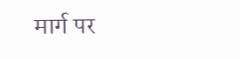मार्ग पर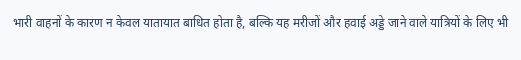भारी वाहनों के कारण न केवल यातायात बाधित होता है, बल्कि यह मरीजों और हवाई अड्डे जाने वाले यात्रियों के लिए भी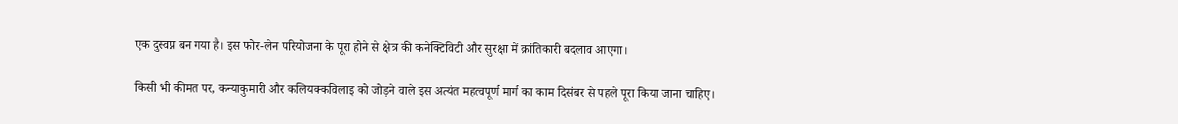एक दुस्वप्न बन गया है। इस फोर-लेन परियोजना के पूरा होने से क्षेत्र की कनेक्टिविटी और सुरक्षा में क्रांतिकारी बदलाव आएगा।

किसी भी कीमत पर, कन्याकुमारी और कलियक्कविलाइ को जोड़ने वाले इस अत्यंत महत्वपूर्ण मार्ग का काम दिसंबर से पहले पूरा किया जाना चाहिए।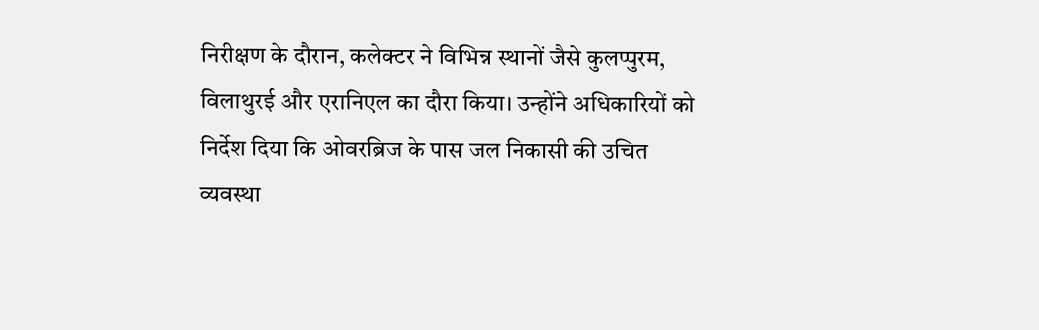निरीक्षण के दौरान, कलेक्टर ने विभिन्न स्थानों जैसे कुलप्पुरम, विलाथुरई और एरानिएल का दौरा किया। उन्होंने अधिकारियों को निर्देश दिया कि ओवरब्रिज के पास जल निकासी की उचित व्यवस्था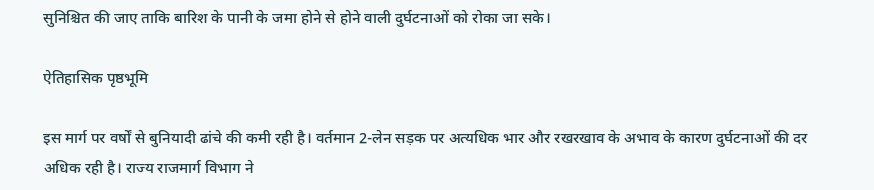सुनिश्चित की जाए ताकि बारिश के पानी के जमा होने से होने वाली दुर्घटनाओं को रोका जा सके।

ऐतिहासिक पृष्ठभूमि

इस मार्ग पर वर्षों से बुनियादी ढांचे की कमी रही है। वर्तमान 2-लेन सड़क पर अत्यधिक भार और रखरखाव के अभाव के कारण दुर्घटनाओं की दर अधिक रही है। राज्य राजमार्ग विभाग ने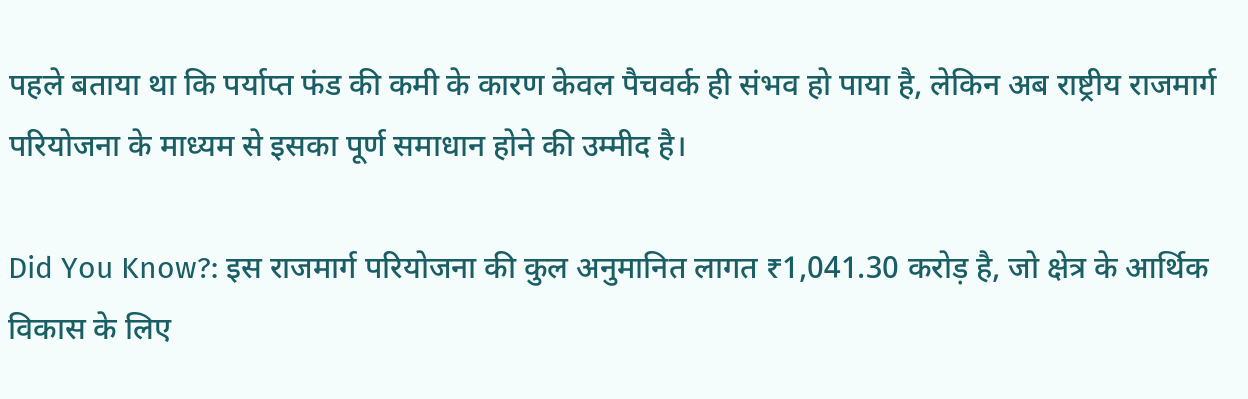पहले बताया था कि पर्याप्त फंड की कमी के कारण केवल पैचवर्क ही संभव हो पाया है, लेकिन अब राष्ट्रीय राजमार्ग परियोजना के माध्यम से इसका पूर्ण समाधान होने की उम्मीद है।

Did You Know?: इस राजमार्ग परियोजना की कुल अनुमानित लागत ₹1,041.30 करोड़ है, जो क्षेत्र के आर्थिक विकास के लिए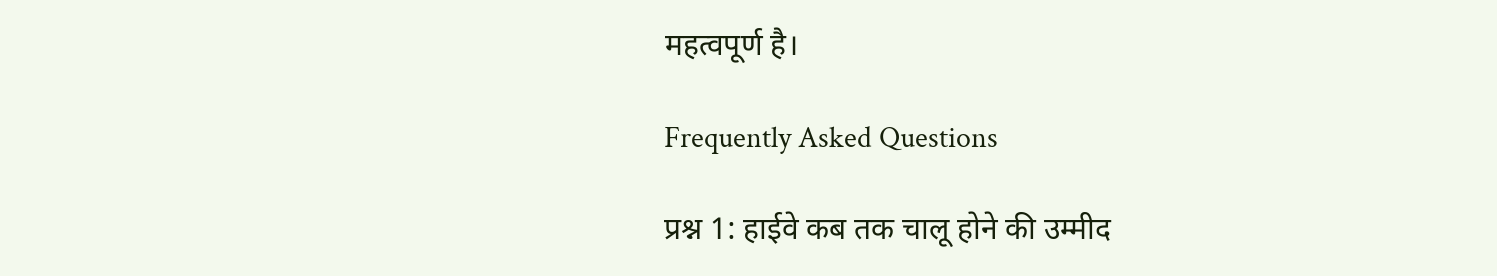महत्वपूर्ण है।

Frequently Asked Questions

प्रश्न 1: हाईवे कब तक चालू होने की उम्मीद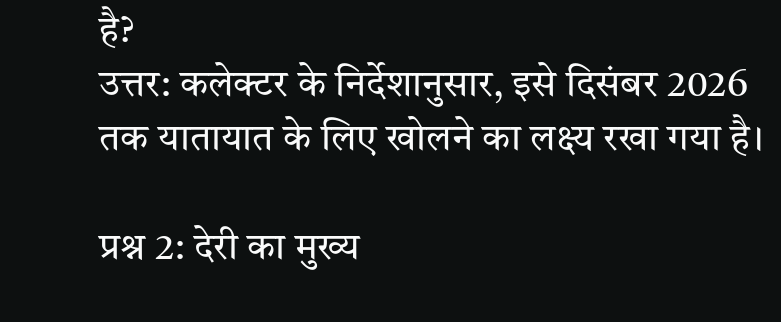है?
उत्तर: कलेक्टर के निर्देशानुसार, इसे दिसंबर 2026 तक यातायात के लिए खोलने का लक्ष्य रखा गया है।

प्रश्न 2: देरी का मुख्य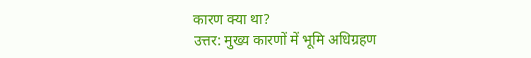कारण क्या था?
उत्तर: मुख्य कारणों में भूमि अधिग्रहण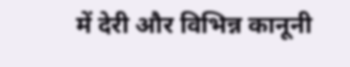में देरी और विभिन्न कानूनी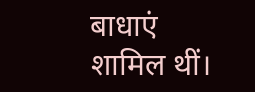बाधाएं शामिल थीं।